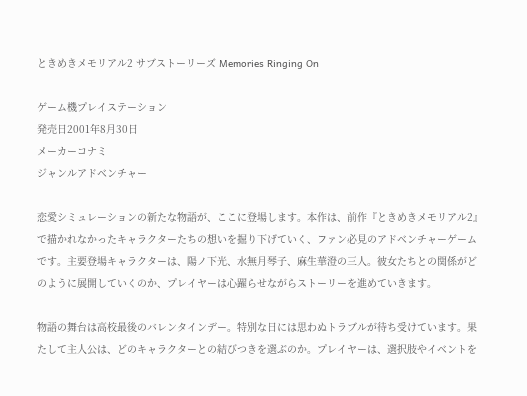ときめきメモリアル2 サブストーリーズ Memories Ringing On

ゲーム機プレイステーション
発売日2001年8月30日
メーカーコナミ
ジャンルアドベンチャー

恋愛シミュレーションの新たな物語が、ここに登場します。本作は、前作『ときめきメモリアル2』で描かれなかったキャラクターたちの想いを掘り下げていく、ファン必見のアドベンチャーゲームです。主要登場キャラクターは、陽ノ下光、水無月琴子、麻生華澄の三人。彼女たちとの関係がどのように展開していくのか、プレイヤーは心躍らせながらストーリーを進めていきます。

物語の舞台は高校最後のバレンタインデー。特別な日には思わぬトラブルが待ち受けています。果たして主人公は、どのキャラクターとの結びつきを選ぶのか。プレイヤーは、選択肢やイベントを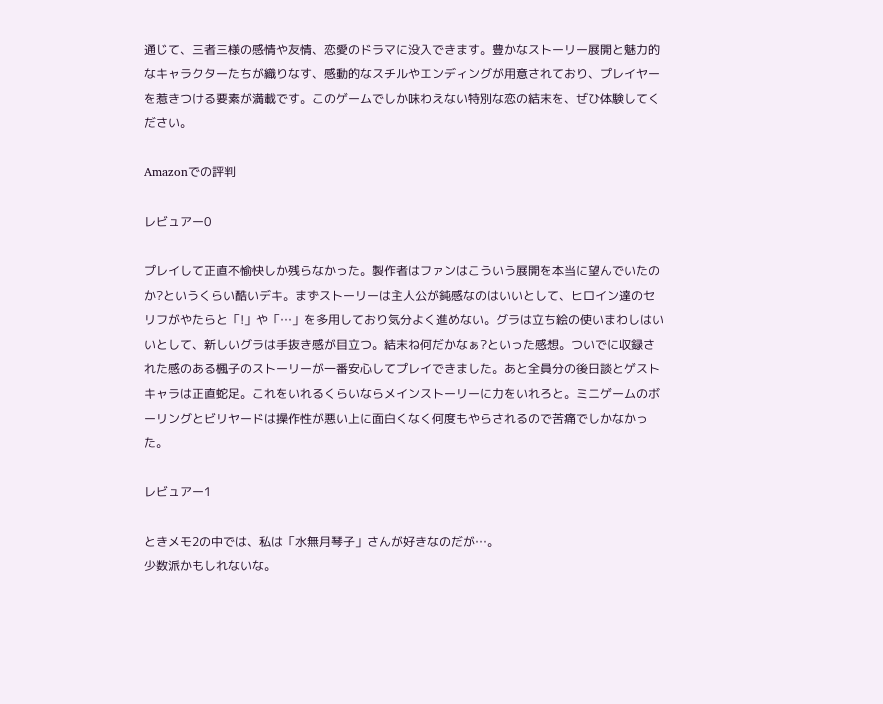通じて、三者三様の感情や友情、恋愛のドラマに没入できます。豊かなストーリー展開と魅力的なキャラクターたちが織りなす、感動的なスチルやエンディングが用意されており、プレイヤーを惹きつける要素が満載です。このゲームでしか味わえない特別な恋の結末を、ぜひ体験してください。

Amazonでの評判

レビュアー0

プレイして正直不愉快しか残らなかった。製作者はファンはこういう展開を本当に望んでいたのか?というくらい酷いデキ。まずストーリーは主人公が鈍感なのはいいとして、ヒロイン達のセリフがやたらと「!」や「…」を多用しており気分よく進めない。グラは立ち絵の使いまわしはいいとして、新しいグラは手抜き感が目立つ。結末ね何だかなぁ?といった感想。ついでに収録された感のある楓子のストーリーが一番安心してプレイできました。あと全員分の後日談とゲストキャラは正直蛇足。これをいれるくらいならメインストーリーに力をいれろと。ミニゲームのボーリングとビリヤードは操作性が悪い上に面白くなく何度もやらされるので苦痛でしかなかった。

レビュアー1

ときメモ2の中では、私は「水無月琴子」さんが好きなのだが…。
少数派かもしれないな。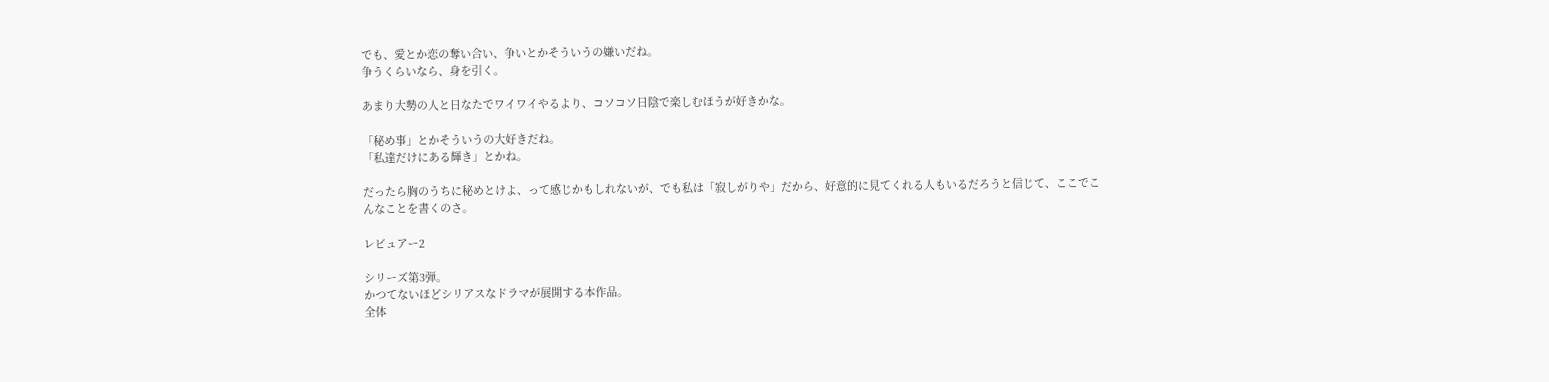でも、愛とか恋の奪い合い、争いとかそういうの嫌いだね。
争うくらいなら、身を引く。

あまり大勢の人と日なたでワイワイやるより、コソコソ日陰で楽しむほうが好きかな。

「秘め事」とかそういうの大好きだね。
「私達だけにある輝き」とかね。

だったら胸のうちに秘めとけよ、って感じかもしれないが、でも私は「寂しがりや」だから、好意的に見てくれる人もいるだろうと信じて、ここでこんなことを書くのさ。

レビュアー2

シリーズ第3弾。
かつてないほどシリアスなドラマが展開する本作品。
全体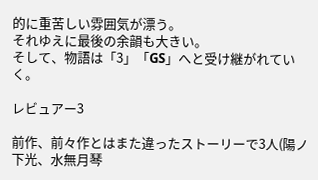的に重苦しい雰囲気が漂う。
それゆえに最後の余韻も大きい。
そして、物語は「3」「GS」へと受け継がれていく。

レビュアー3

前作、前々作とはまた違ったストーリーで3人(陽ノ下光、水無月琴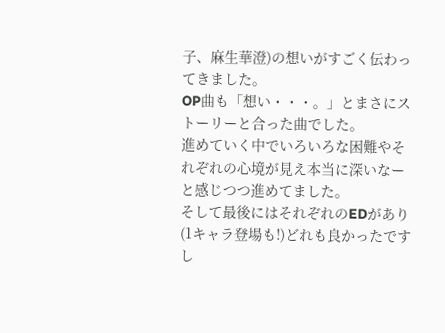子、麻生華澄)の想いがすごく伝わってきました。
OP曲も「想い・・・。」とまさにストーリーと合った曲でした。
進めていく中でいろいろな困難やそれぞれの心境が見え本当に深いなーと感じつつ進めてました。
そして最後にはそれぞれのEDがあり(1キャラ登場も!)どれも良かったですし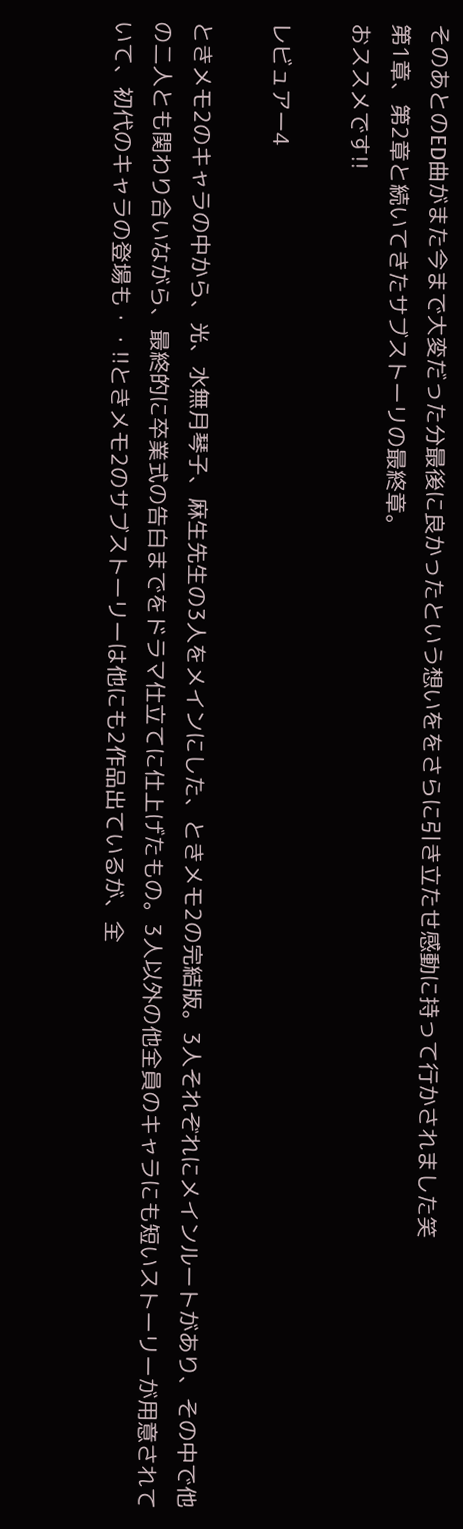そのあとのED曲がまた今まで大変だった分最後に良かったという想いををさらに引き立たせ感動に持って行かされました笑
第1章、第2章と続いてきたサブストーリの最終章。
おススメです!!

レビュアー4

ときメモ2のキャラの中から、光、水無月琴子、麻生先生の3人をメインにした、ときメモ2の完結版。3人それぞれにメインルートがあり、その中で他の二人とも関わり合いながら、最終的に卒業式の告白までをドラマ仕立てに仕上げたもの。3人以外の他全員のキャラにも短いストーリーが用意されていて、初代のキャラの登場も・・!!ときメモ2のサブストーリーは他にも2作品出ているが、全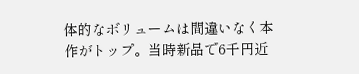体的なボリュームは間違いなく本作がトップ。当時新品で6千円近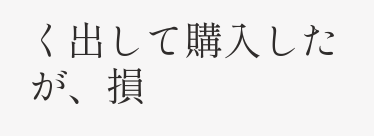く出して購入したが、損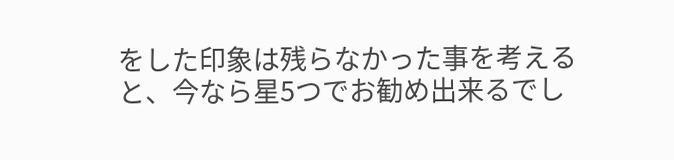をした印象は残らなかった事を考えると、今なら星5つでお勧め出来るでし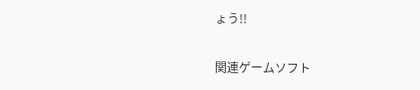ょう!!

関連ゲームソフト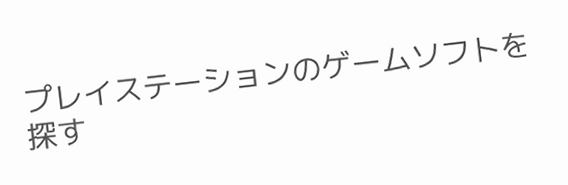プレイステーションのゲームソフトを探す